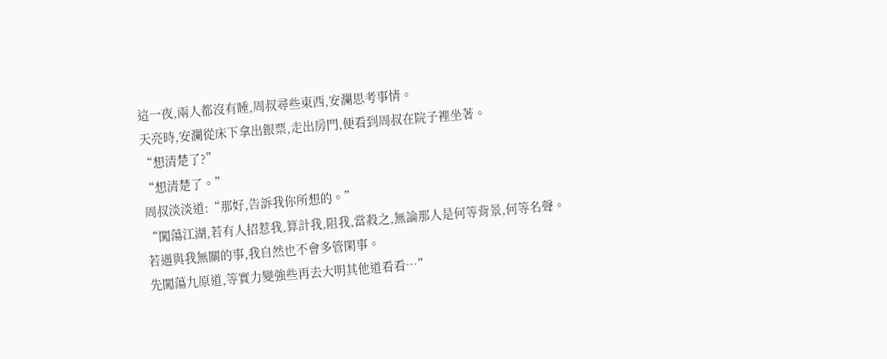這一夜,兩人都沒有睡,周叔尋些東西,安瀾思考事情。
天亮時,安瀾從床下拿出銀票,走出房門,便看到周叔在院子裡坐著。
“想清楚了?”
“想清楚了。”
周叔淡淡道:“那好,告訴我你所想的。”
“闖蕩江湖,若有人招惹我,算計我,阻我,當殺之,無論那人是何等背景,何等名聲。
若遇與我無關的事,我自然也不會多管閑事。
先闖蕩九原道,等實力變強些再去大明其他道看看…”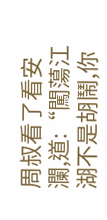周叔看了看安瀾,道:“闖蕩江湖不是胡鬧,你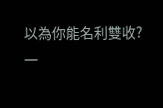以為你能名利雙收?
一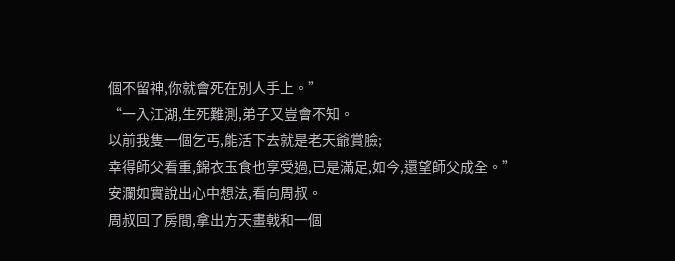個不留神,你就會死在別人手上。”
“一入江湖,生死難測,弟子又豈會不知。
以前我隻一個乞丐,能活下去就是老天爺賞臉;
幸得師父看重,錦衣玉食也享受過,已是滿足,如今,還望師父成全。”
安瀾如實說出心中想法,看向周叔。
周叔回了房間,拿出方天畫戟和一個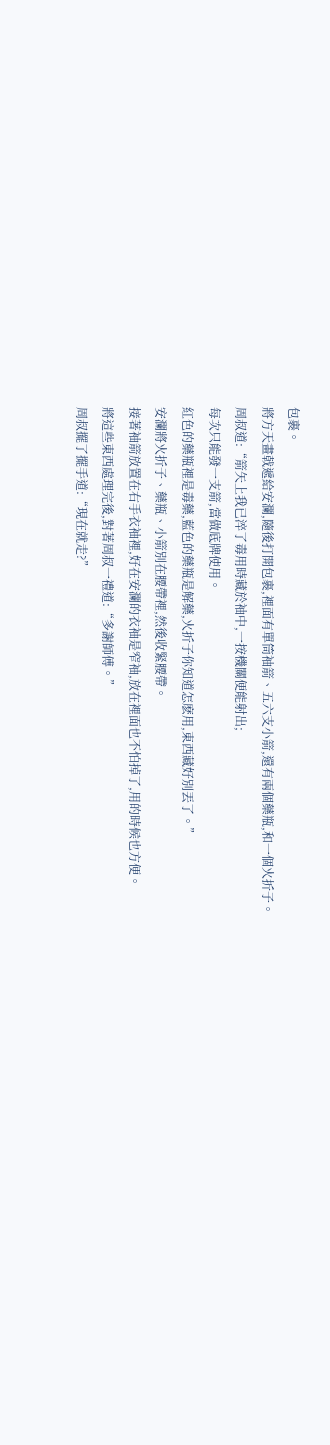包裹。
將方天畫戟遞給安瀾,隨後打開包裹,裡面有單筒袖箭、五六支小箭,還有兩個藥瓶,和一個火折子。
周叔道:“箭矢上我已淬了毒用時藏於袖中,一按機關便能射出;
每次只能發一支箭,當做底牌使用。
紅色的藥瓶裡是毒藥,藍色的藥瓶是解藥,火折子你知道怎麽用,東西藏好別丟了。”
安瀾將火折子、藥瓶、小箭別在腰帶裡,然後收緊腰帶。
接著袖箭放置在右手衣袖裡,好在安瀾的衣袖是窄袖,放在裡面也不怕掉了,用的時候也方便。
將這些東西處理完後,對著周叔一禮道:“多謝師傅。”
周叔擺了擺手道:“現在就走?”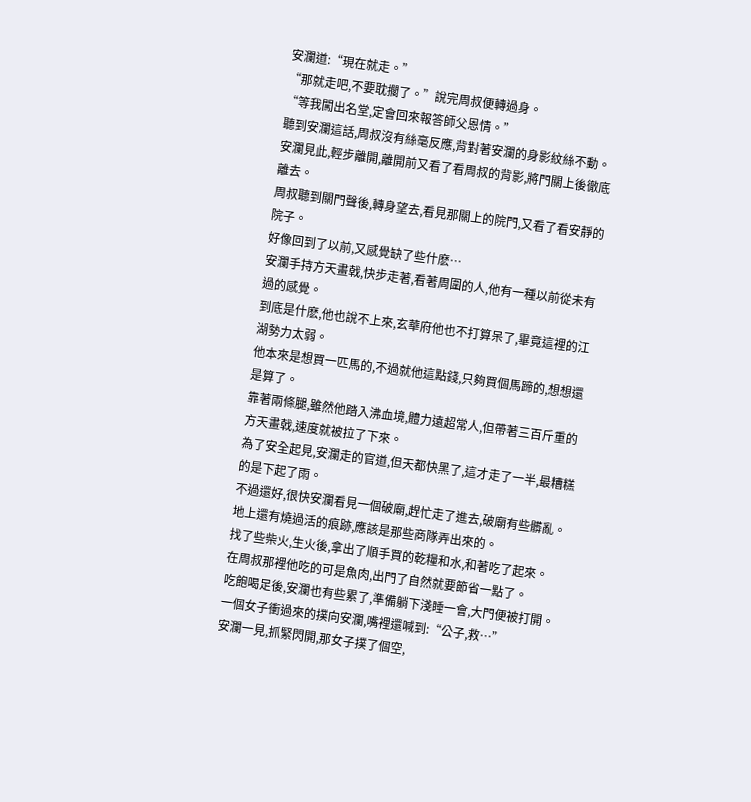安瀾道:“現在就走。”
“那就走吧,不要耽擱了。”說完周叔便轉過身。
“等我闖出名堂,定會回來報答師父恩情。”
聽到安瀾這話,周叔沒有絲毫反應,背對著安瀾的身影紋絲不動。
安瀾見此,輕步離開,離開前又看了看周叔的背影,將門關上後徹底離去。
周叔聽到關門聲後,轉身望去,看見那關上的院門,又看了看安靜的院子。
好像回到了以前,又感覺缺了些什麽…
安瀾手持方天畫戟,快步走著,看著周圍的人,他有一種以前從未有過的感覺。
到底是什麽,他也說不上來,玄華府他也不打算呆了,畢竟這裡的江湖勢力太弱。
他本來是想買一匹馬的,不過就他這點錢,只夠買個馬蹄的,想想還是算了。
靠著兩條腿,雖然他踏入沸血境,體力遠超常人,但帶著三百斤重的方天畫戟,速度就被拉了下來。
為了安全起見,安瀾走的官道,但天都快黑了,這才走了一半,最糟糕的是下起了雨。
不過還好,很快安瀾看見一個破廟,趕忙走了進去,破廟有些髒亂。
地上還有燒過活的痕跡,應該是那些商隊弄出來的。
找了些柴火,生火後,拿出了順手買的乾糧和水,和著吃了起來。
在周叔那裡他吃的可是魚肉,出門了自然就要節省一點了。
吃飽喝足後,安瀾也有些累了,準備躺下淺睡一會,大門便被打開。
一個女子衝過來的撲向安瀾,嘴裡還喊到:“公子,救…”
安瀾一見,抓緊閃開,那女子撲了個空,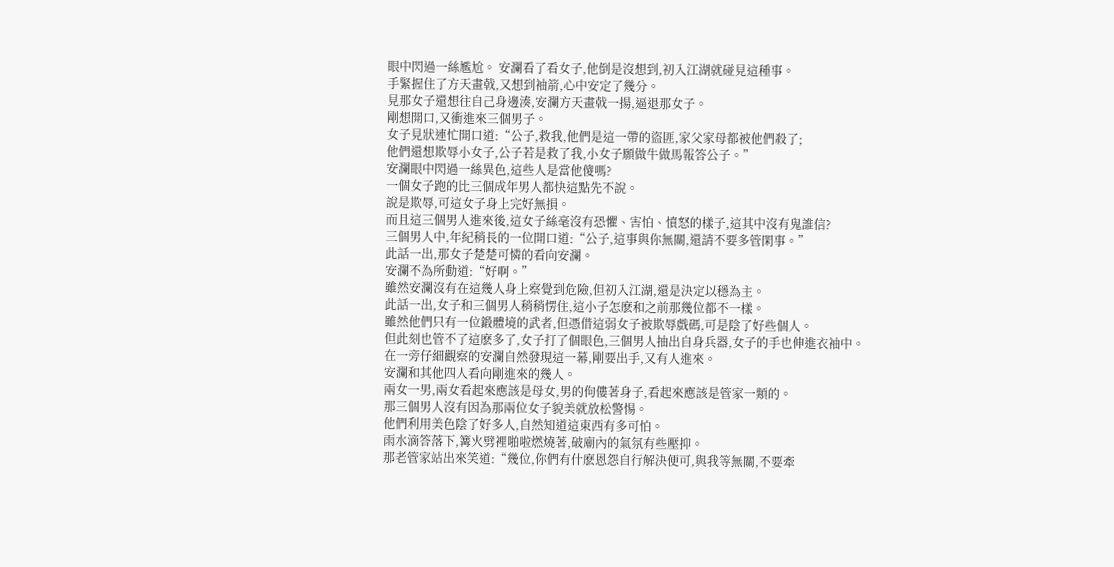眼中閃過一絲尷尬。 安瀾看了看女子,他倒是沒想到,初入江湖就碰見這種事。
手緊握住了方天畫戟,又想到袖箭,心中安定了幾分。
見那女子還想往自己身邊湊,安瀾方天畫戟一揚,逼退那女子。
剛想開口,又衝進來三個男子。
女子見狀連忙開口道:“公子,救我,他們是這一帶的盜匪,家父家母都被他們殺了;
他們還想欺辱小女子,公子若是救了我,小女子願做牛做馬報答公子。”
安瀾眼中閃過一絲異色,這些人是當他傻嗎?
一個女子跑的比三個成年男人都快這點先不說。
說是欺辱,可這女子身上完好無損。
而且這三個男人進來後,這女子絲毫沒有恐懼、害怕、憤怒的樣子,這其中沒有鬼誰信?
三個男人中,年紀稍長的一位開口道:“公子,這事與你無關,還請不要多管閑事。”
此話一出,那女子楚楚可憐的看向安瀾。
安瀾不為所動道:“好啊。”
雖然安瀾沒有在這幾人身上察覺到危險,但初入江湖,還是決定以穩為主。
此話一出,女子和三個男人稍稍愣住,這小子怎麽和之前那幾位都不一樣。
雖然他們只有一位鍛體境的武者,但憑借這弱女子被欺辱戲碼,可是陰了好些個人。
但此刻也管不了這麽多了,女子打了個眼色,三個男人抽出自身兵器,女子的手也伸進衣袖中。
在一旁仔細觀察的安瀾自然發現這一幕,剛要出手,又有人進來。
安瀾和其他四人看向剛進來的幾人。
兩女一男,兩女看起來應該是母女,男的佝僂著身子,看起來應該是管家一類的。
那三個男人沒有因為那兩位女子貌美就放松警惕。
他們利用美色陰了好多人,自然知道這東西有多可怕。
雨水滴答落下,篝火劈裡啪啦燃燒著,破廟內的氣氛有些壓抑。
那老管家站出來笑道:“幾位,你們有什麽恩怨自行解決便可,與我等無關,不要牽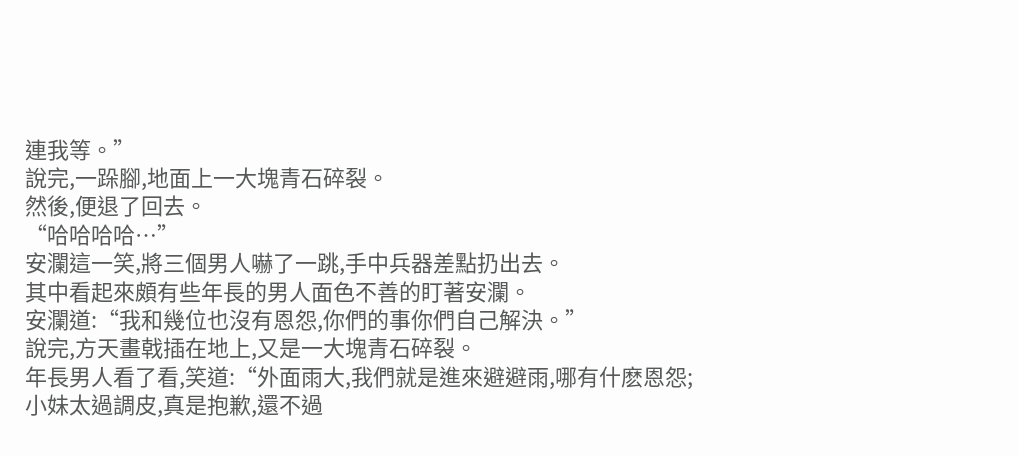連我等。”
說完,一跺腳,地面上一大塊青石碎裂。
然後,便退了回去。
“哈哈哈哈…”
安瀾這一笑,將三個男人嚇了一跳,手中兵器差點扔出去。
其中看起來頗有些年長的男人面色不善的盯著安瀾。
安瀾道:“我和幾位也沒有恩怨,你們的事你們自己解決。”
說完,方天畫戟插在地上,又是一大塊青石碎裂。
年長男人看了看,笑道:“外面雨大,我們就是進來避避雨,哪有什麽恩怨;
小妹太過調皮,真是抱歉,還不過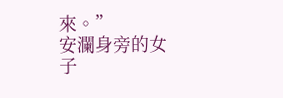來。”
安瀾身旁的女子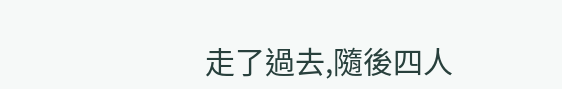走了過去,隨後四人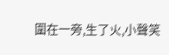圍在一旁,生了火,小聲笑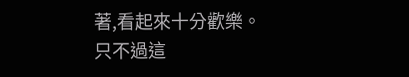著,看起來十分歡樂。
只不過這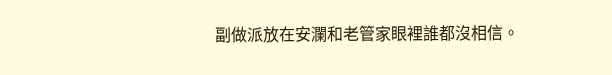副做派放在安瀾和老管家眼裡誰都沒相信。